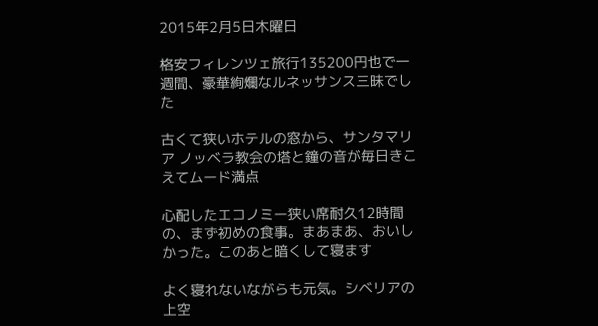2015年2月5日木曜日

格安フィレンツェ旅行135200円也で一週間、豪華絢爛なルネッサンス三昧でした

古くて狭いホテルの窓から、サンタマリア ノッベラ教会の塔と鐘の音が毎日きこえてムード満点

心配したエコノミー狭い席耐久12時間の、まず初めの食事。まあまあ、おいしかった。このあと暗くして寝ます

よく寝れないながらも元気。シベリアの上空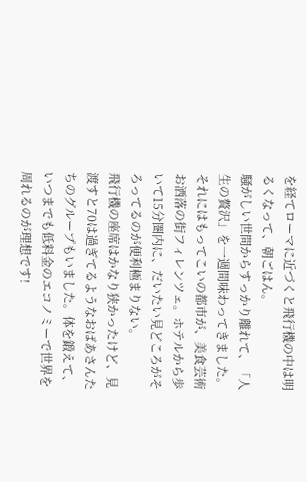を経てローマに近づくと飛行機の中は明るくなって、朝ごはん。
騒がしい世間からすっかり離れて、「人生の贅沢」を一週間味わってきました。それにはもってこいの都市が、美食芸術お洒落の街フィレンツェ。ホテルから歩いて15分圏内に、だいたい見どころがそろってるのが便利極まりない。
飛行機の座席はかなり狭かったけど、見渡すと70は過ぎてるようなおばあさんたちのグループもいました。体を鍛えて、いつまでも低料金のエコノミーで世界を周れるのが理想です!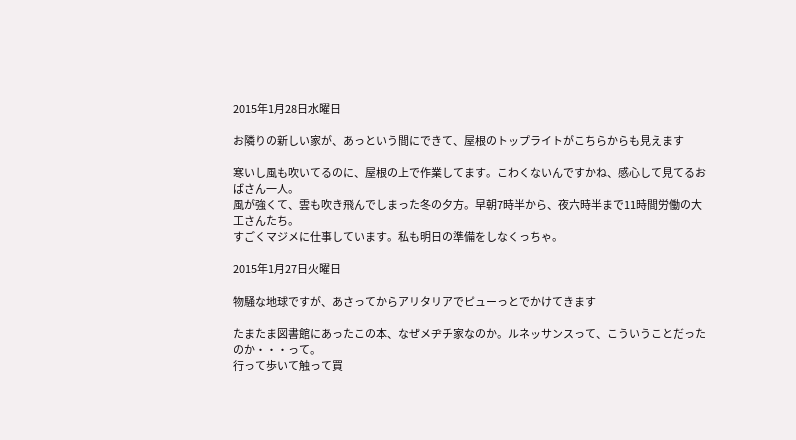2015年1月28日水曜日

お隣りの新しい家が、あっという間にできて、屋根のトップライトがこちらからも見えます

寒いし風も吹いてるのに、屋根の上で作業してます。こわくないんですかね、感心して見てるおばさん一人。
風が強くて、雲も吹き飛んでしまった冬の夕方。早朝7時半から、夜六時半まで11時間労働の大工さんたち。
すごくマジメに仕事しています。私も明日の準備をしなくっちゃ。

2015年1月27日火曜日

物騒な地球ですが、あさってからアリタリアでピューっとでかけてきます

たまたま図書館にあったこの本、なぜメヂチ家なのか。ルネッサンスって、こういうことだったのか・・・って。
行って歩いて触って買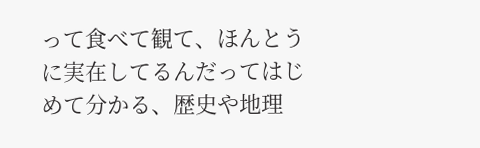って食べて観て、ほんとうに実在してるんだってはじめて分かる、歴史や地理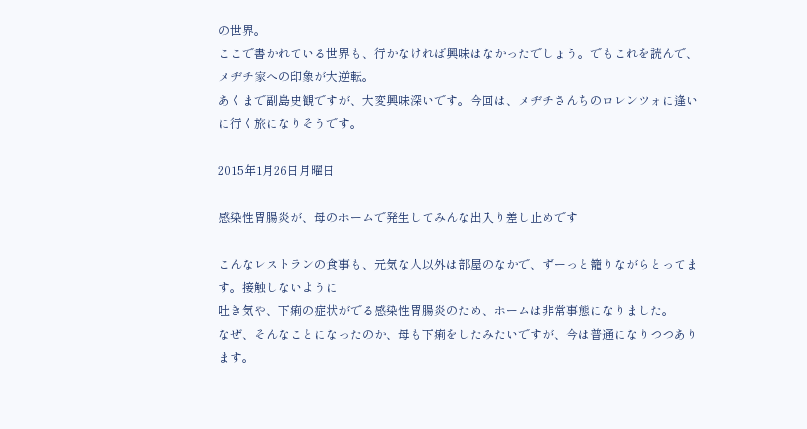の世界。
ここで書かれている世界も、行かなければ興味はなかったでしょう。でもこれを読んで、メヂチ家への印象が大逆転。
あくまで副島史観ですが、大変興味深いです。今回は、メヂチさんちのロレンツォに逢いに行く旅になりそうです。

2015年1月26日月曜日

感染性胃腸炎が、母のホームで発生してみんな出入り差し止めです

こんなレストランの食事も、元気な人以外は部屋のなかで、ずーっと籠りながらとってます。接触しないように
吐き気や、下痢の症状がでる感染性胃腸炎のため、ホームは非常事態になりました。
なぜ、そんなことになったのか、母も下痢をしたみたいですが、今は普通になりつつあります。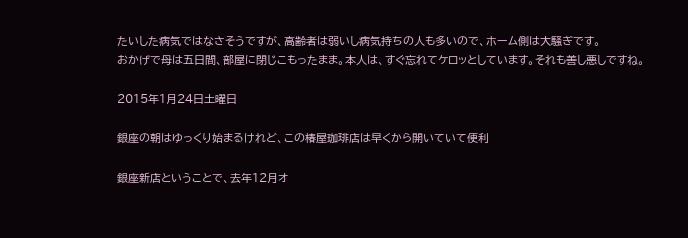たいした病気ではなさそうですが、高齢者は弱いし病気持ちの人も多いので、ホーム側は大騒ぎです。
おかげで母は五日間、部屋に閉じこもったまま。本人は、すぐ忘れてケロッとしています。それも善し悪しですね。

2015年1月24日土曜日

銀座の朝はゆっくり始まるけれど、この椿屋珈琲店は早くから開いていて便利

銀座新店ということで、去年12月オ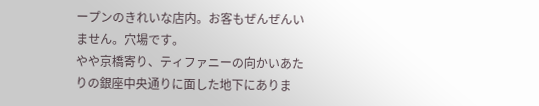ープンのきれいな店内。お客もぜんぜんいません。穴場です。
やや京橋寄り、ティファニーの向かいあたりの銀座中央通りに面した地下にありま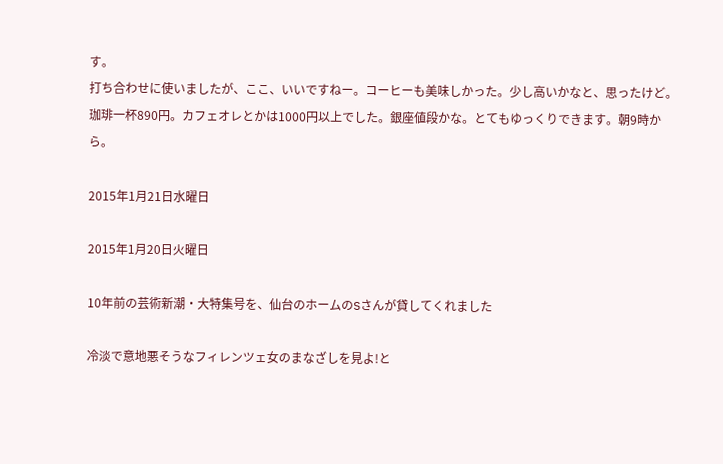す。
打ち合わせに使いましたが、ここ、いいですねー。コーヒーも美味しかった。少し高いかなと、思ったけど。
珈琲一杯890円。カフェオレとかは1000円以上でした。銀座値段かな。とてもゆっくりできます。朝9時から。

2015年1月21日水曜日

2015年1月20日火曜日

10年前の芸術新潮・大特集号を、仙台のホームのSさんが貸してくれました

冷淡で意地悪そうなフィレンツェ女のまなざしを見よ!と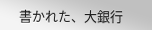書かれた、大銀行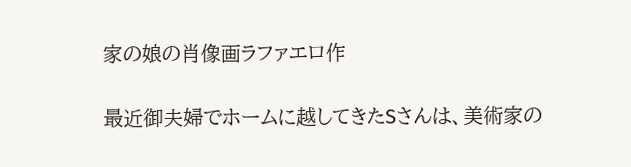家の娘の肖像画ラファエロ作

最近御夫婦でホームに越してきたSさんは、美術家の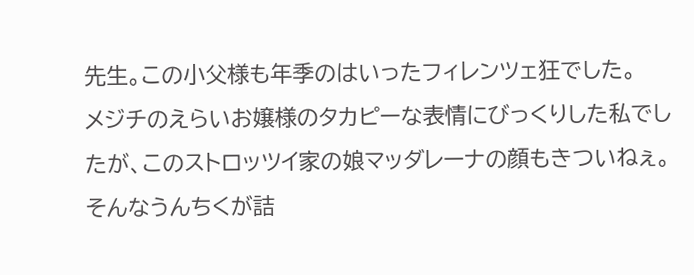先生。この小父様も年季のはいったフィレンツェ狂でした。
メジチのえらいお嬢様のタカピーな表情にびっくりした私でしたが、このストロッツイ家の娘マッダレーナの顔もきついねぇ。
そんなうんちくが詰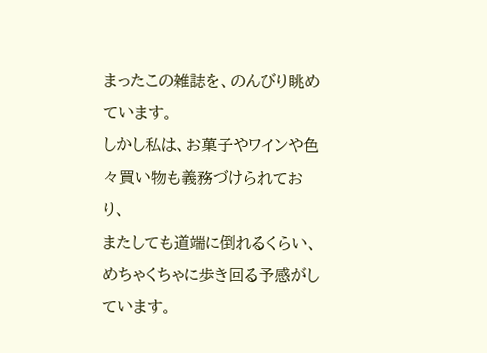まったこの雑誌を、のんびり眺めています。
しかし私は、お菓子やワインや色々買い物も義務づけられており、
またしても道端に倒れるくらい、めちゃくちゃに歩き回る予感がしています。